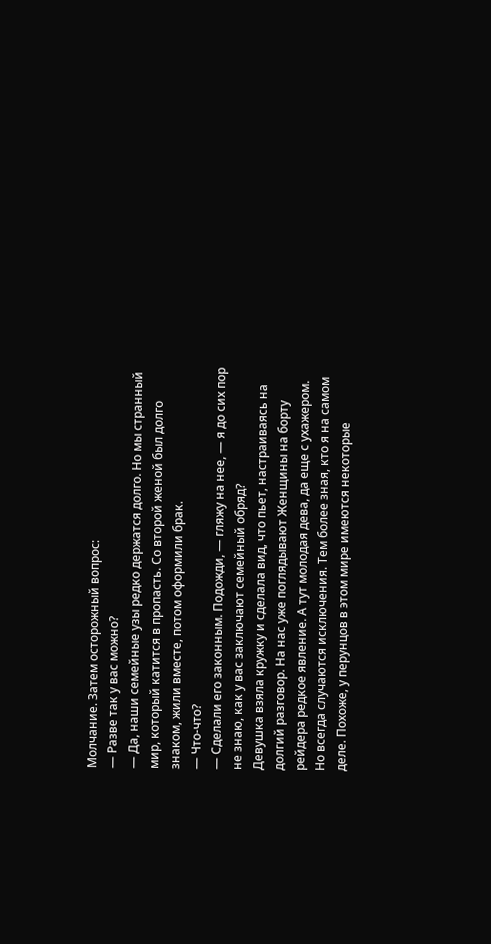Молчание. Затем осторожный вопрос:
— Разве так у вас можно?
— Да, наши семейные узы редко держатся долго. Но мы странный мир, который катится в пропасть. Со второй женой был долго знаком, жили вместе, потом оформили брак.
— Что-что?
— Сделали его законным. Подожди, — гляжу на нее, — я до сих пор не знаю, как у вас заключают семейный обряд?
Девушка взяла кружку и сделала вид, что пьет, настраиваясь на долгий разговор. На нас уже поглядывают Женщины на борту рейдера редкое явление. А тут молодая дева, да еще с ухажером. Но всегда случаются исключения. Тем более зная, кто я на самом деле. Похоже, у перунцов в этом мире имеются некоторые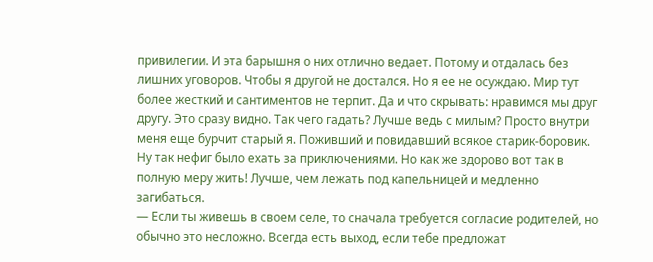привилегии. И эта барышня о них отлично ведает. Потому и отдалась без лишних уговоров. Чтобы я другой не достался. Но я ее не осуждаю. Мир тут более жесткий и сантиментов не терпит. Да и что скрывать: нравимся мы друг другу. Это сразу видно. Так чего гадать? Лучше ведь с милым? Просто внутри меня еще бурчит старый я. Поживший и повидавший всякое старик-боровик. Ну так нефиг было ехать за приключениями. Но как же здорово вот так в полную меру жить! Лучше, чем лежать под капельницей и медленно загибаться.
— Если ты живешь в своем селе, то сначала требуется согласие родителей, но обычно это несложно. Всегда есть выход, если тебе предложат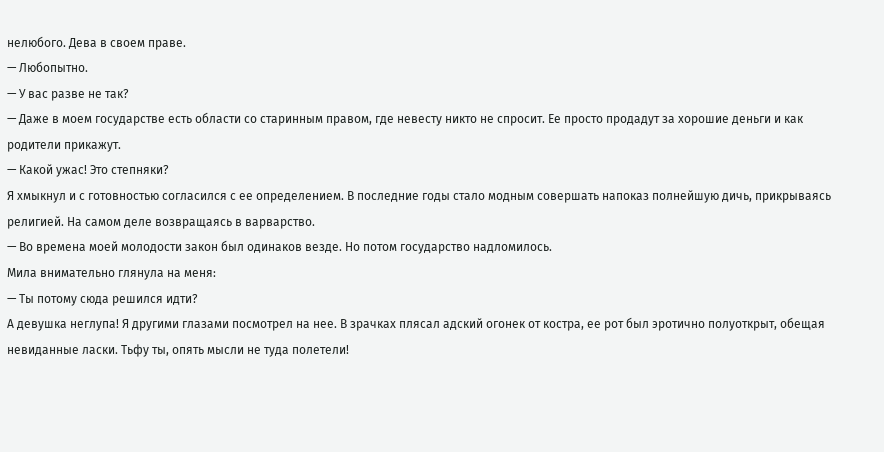нелюбого. Дева в своем праве.
— Любопытно.
— У вас разве не так?
— Даже в моем государстве есть области со старинным правом, где невесту никто не спросит. Ее просто продадут за хорошие деньги и как родители прикажут.
— Какой ужас! Это степняки?
Я хмыкнул и с готовностью согласился с ее определением. В последние годы стало модным совершать напоказ полнейшую дичь, прикрываясь религией. На самом деле возвращаясь в варварство.
— Во времена моей молодости закон был одинаков везде. Но потом государство надломилось.
Мила внимательно глянула на меня:
— Ты потому сюда решился идти?
А девушка неглупа! Я другими глазами посмотрел на нее. В зрачках плясал адский огонек от костра, ее рот был эротично полуоткрыт, обещая невиданные ласки. Тьфу ты, опять мысли не туда полетели!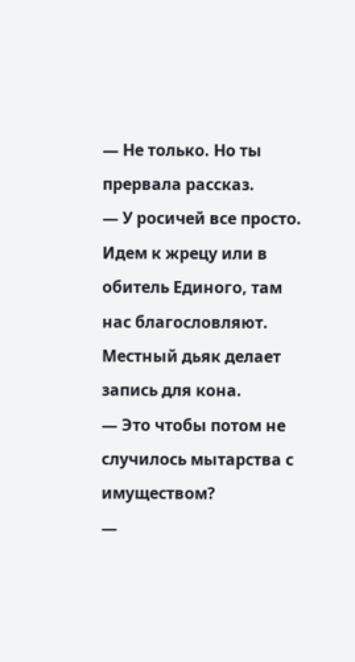— Не только. Но ты прервала рассказ.
— У росичей все просто. Идем к жрецу или в обитель Единого, там нас благословляют. Местный дьяк делает запись для кона.
— Это чтобы потом не случилось мытарства с имуществом?
—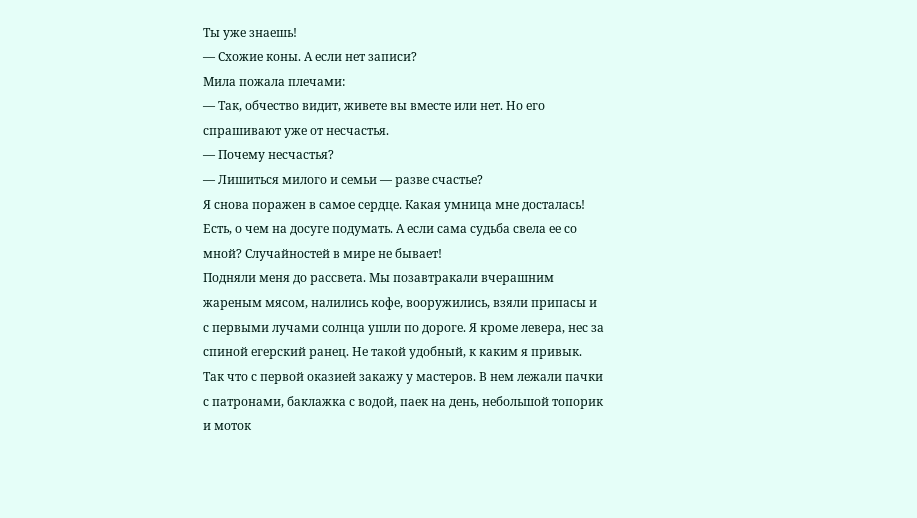Ты уже знаешь!
— Схожие коны. А если нет записи?
Мила пожала плечами:
— Так, обчество видит, живете вы вместе или нет. Но его спрашивают уже от несчастья.
— Почему несчастья?
— Лишиться милого и семьи — разве счастье?
Я снова поражен в самое сердце. Какая умница мне досталась! Есть, о чем на досуге подумать. А если сама судьба свела ее со мной? Случайностей в мире не бывает!
Подняли меня до рассвета. Мы позавтракали вчерашним жареным мясом, налились кофе, вооружились, взяли припасы и с первыми лучами солнца ушли по дороге. Я кроме левера, нес за спиной егерский ранец. Не такой удобный, к каким я привык. Так что с первой оказией закажу у мастеров. В нем лежали пачки с патронами, баклажка с водой, паек на день, небольшой топорик и моток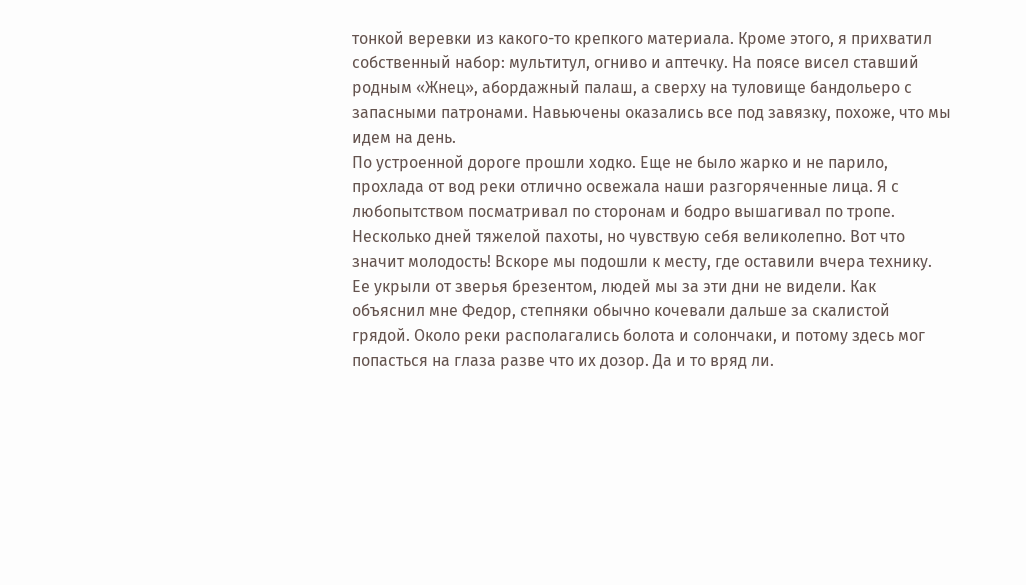тонкой веревки из какого-то крепкого материала. Кроме этого, я прихватил собственный набор: мультитул, огниво и аптечку. На поясе висел ставший родным «Жнец», абордажный палаш, а сверху на туловище бандольеро с запасными патронами. Навьючены оказались все под завязку, похоже, что мы идем на день.
По устроенной дороге прошли ходко. Еще не было жарко и не парило, прохлада от вод реки отлично освежала наши разгоряченные лица. Я с любопытством посматривал по сторонам и бодро вышагивал по тропе. Несколько дней тяжелой пахоты, но чувствую себя великолепно. Вот что значит молодость! Вскоре мы подошли к месту, где оставили вчера технику. Ее укрыли от зверья брезентом, людей мы за эти дни не видели. Как объяснил мне Федор, степняки обычно кочевали дальше за скалистой грядой. Около реки располагались болота и солончаки, и потому здесь мог попасться на глаза разве что их дозор. Да и то вряд ли.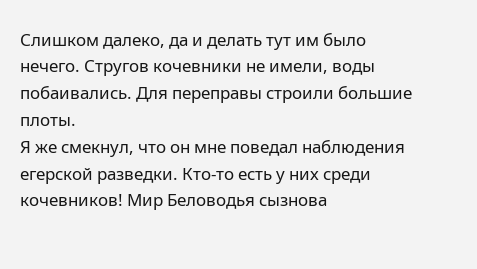Слишком далеко, да и делать тут им было нечего. Стругов кочевники не имели, воды побаивались. Для переправы строили большие плоты.
Я же смекнул, что он мне поведал наблюдения егерской разведки. Кто-то есть у них среди кочевников! Мир Беловодья сызнова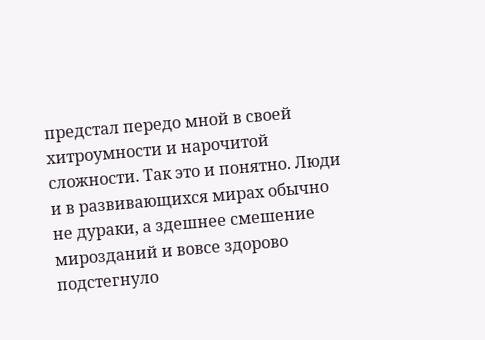предстал передо мной в своей хитроумности и нарочитой сложности. Так это и понятно. Люди и в развивающихся мирах обычно не дураки, а здешнее смешение мирозданий и вовсе здорово подстегнуло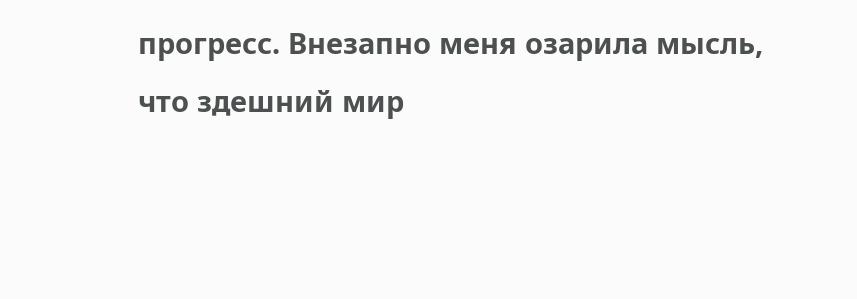прогресс. Внезапно меня озарила мысль, что здешний мир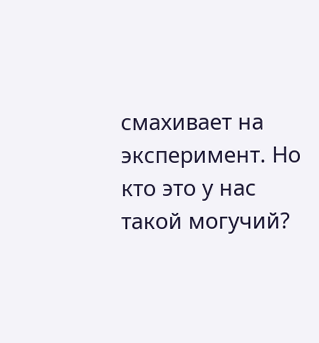смахивает на эксперимент. Но кто это у нас такой могучий?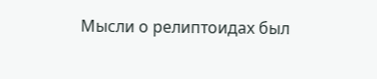Мысли о релиптоидах был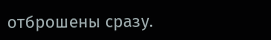отброшены сразу.